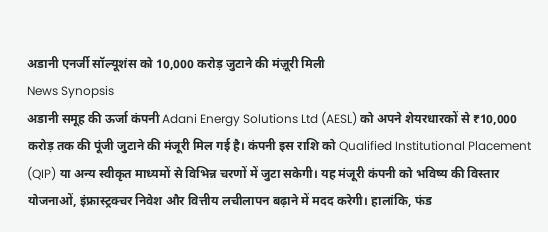अडानी एनर्जी सॉल्यूशंस को 10,000 करोड़ जुटाने की मंज़ूरी मिली
News Synopsis
अडानी समूह की ऊर्जा कंपनी Adani Energy Solutions Ltd (AESL) को अपने शेयरधारकों से ₹10,000 करोड़ तक की पूंजी जुटाने की मंजूरी मिल गई है। कंपनी इस राशि को Qualified Institutional Placement (QIP) या अन्य स्वीकृत माध्यमों से विभिन्न चरणों में जुटा सकेगी। यह मंजूरी कंपनी को भविष्य की विस्तार योजनाओं, इंफ्रास्ट्रक्चर निवेश और वित्तीय लचीलापन बढ़ाने में मदद करेगी। हालांकि, फंड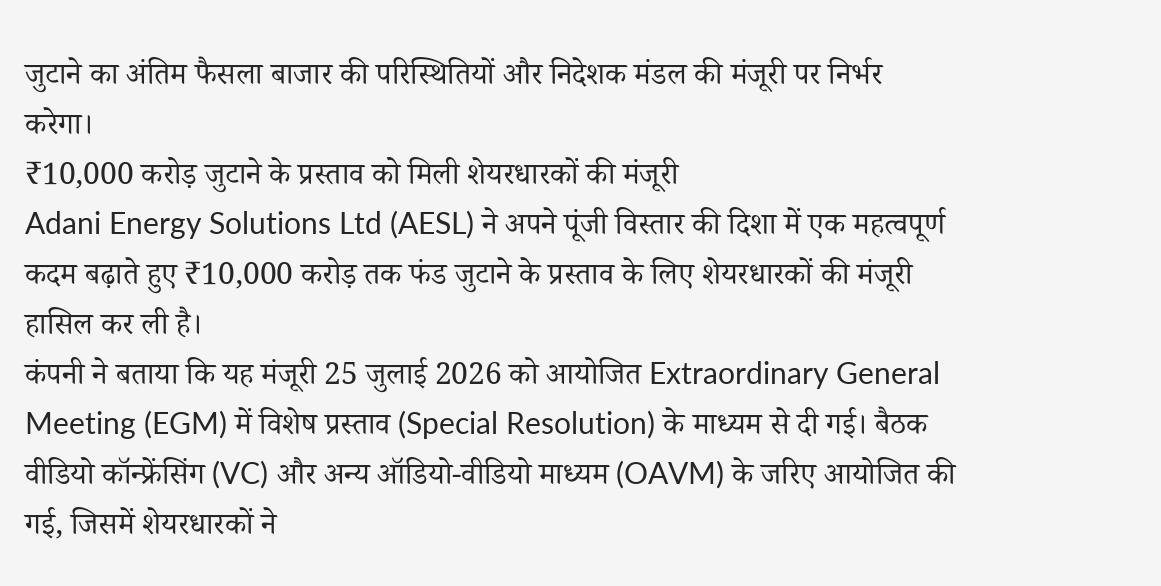जुटाने का अंतिम फैसला बाजार की परिस्थितियों और निदेशक मंडल की मंजूरी पर निर्भर करेगा।
₹10,000 करोड़ जुटाने के प्रस्ताव को मिली शेयरधारकों की मंजूरी
Adani Energy Solutions Ltd (AESL) ने अपने पूंजी विस्तार की दिशा में एक महत्वपूर्ण कदम बढ़ाते हुए ₹10,000 करोड़ तक फंड जुटाने के प्रस्ताव के लिए शेयरधारकों की मंजूरी हासिल कर ली है।
कंपनी ने बताया कि यह मंजूरी 25 जुलाई 2026 को आयोजित Extraordinary General Meeting (EGM) में विशेष प्रस्ताव (Special Resolution) के माध्यम से दी गई। बैठक वीडियो कॉन्फ्रेंसिंग (VC) और अन्य ऑडियो-वीडियो माध्यम (OAVM) के जरिए आयोजित की गई, जिसमें शेयरधारकों ने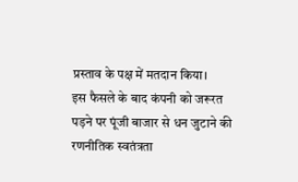प्रस्ताव के पक्ष में मतदान किया।
इस फैसले के बाद कंपनी को जरूरत पड़ने पर पूंजी बाजार से धन जुटाने की रणनीतिक स्वतंत्रता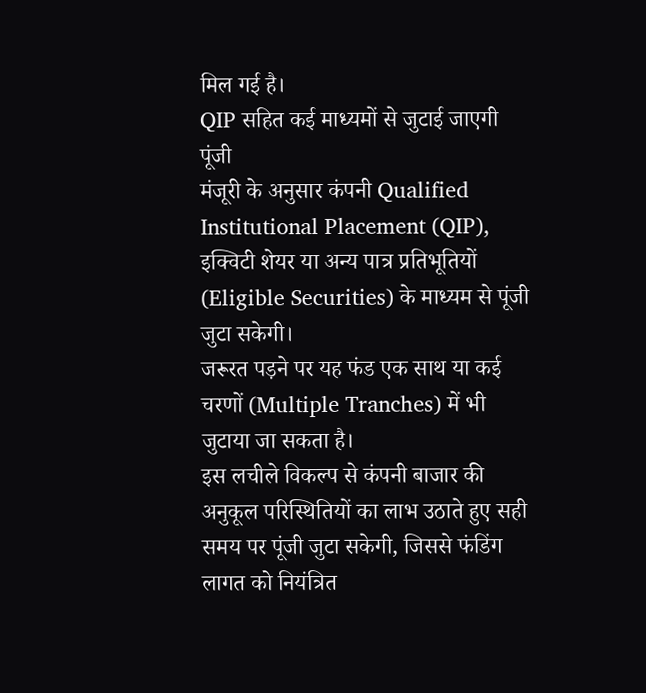मिल गई है।
QIP सहित कई माध्यमों से जुटाई जाएगी पूंजी
मंजूरी के अनुसार कंपनी Qualified Institutional Placement (QIP), इक्विटी शेयर या अन्य पात्र प्रतिभूतियों (Eligible Securities) के माध्यम से पूंजी जुटा सकेगी।
जरूरत पड़ने पर यह फंड एक साथ या कई चरणों (Multiple Tranches) में भी जुटाया जा सकता है।
इस लचीले विकल्प से कंपनी बाजार की अनुकूल परिस्थितियों का लाभ उठाते हुए सही समय पर पूंजी जुटा सकेगी, जिससे फंडिंग लागत को नियंत्रित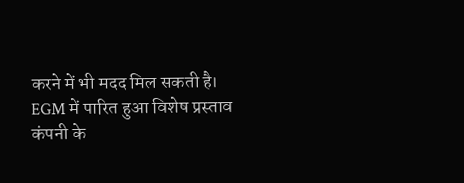करने में भी मदद मिल सकती है।
EGM में पारित हुआ विशेष प्रस्ताव
कंपनी के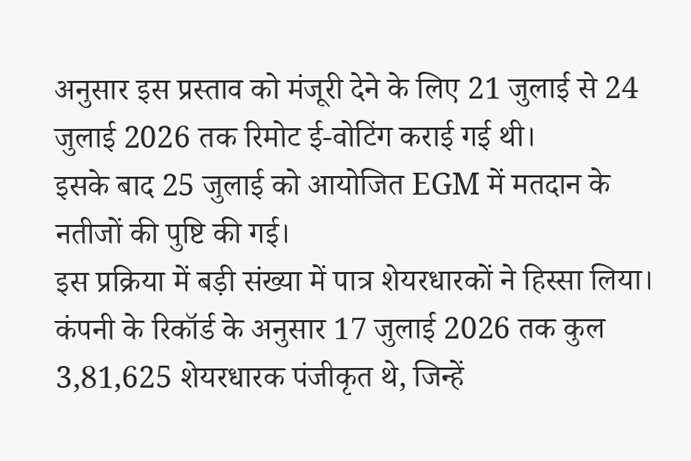अनुसार इस प्रस्ताव को मंजूरी देने के लिए 21 जुलाई से 24 जुलाई 2026 तक रिमोट ई-वोटिंग कराई गई थी।
इसके बाद 25 जुलाई को आयोजित EGM में मतदान के नतीजों की पुष्टि की गई।
इस प्रक्रिया में बड़ी संख्या में पात्र शेयरधारकों ने हिस्सा लिया। कंपनी के रिकॉर्ड के अनुसार 17 जुलाई 2026 तक कुल 3,81,625 शेयरधारक पंजीकृत थे, जिन्हें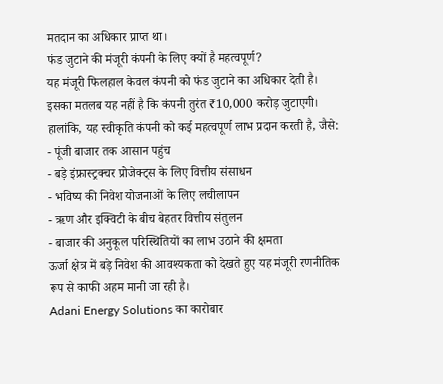मतदान का अधिकार प्राप्त था।
फंड जुटाने की मंजूरी कंपनी के लिए क्यों है महत्वपूर्ण?
यह मंजूरी फिलहाल केवल कंपनी को फंड जुटाने का अधिकार देती है। इसका मतलब यह नहीं है कि कंपनी तुरंत ₹10,000 करोड़ जुटाएगी।
हालांकि, यह स्वीकृति कंपनी को कई महत्वपूर्ण लाभ प्रदान करती है, जैसे:
- पूंजी बाजार तक आसान पहुंच
- बड़े इंफ्रास्ट्रक्चर प्रोजेक्ट्स के लिए वित्तीय संसाधन
- भविष्य की निवेश योजनाओं के लिए लचीलापन
- ऋण और इक्विटी के बीच बेहतर वित्तीय संतुलन
- बाजार की अनुकूल परिस्थितियों का लाभ उठाने की क्षमता
ऊर्जा क्षेत्र में बड़े निवेश की आवश्यकता को देखते हुए यह मंजूरी रणनीतिक रूप से काफी अहम मानी जा रही है।
Adani Energy Solutions का कारोबार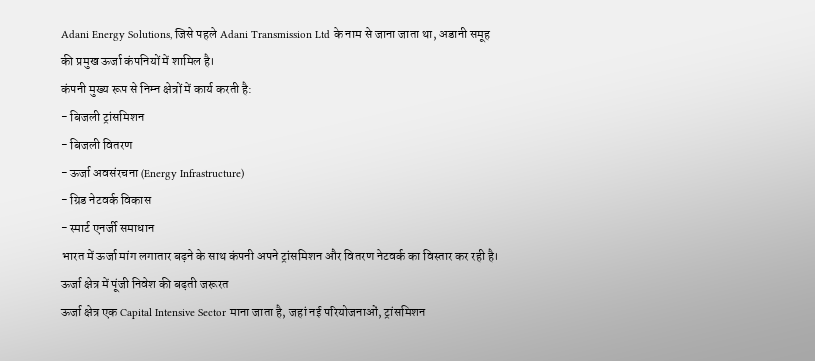Adani Energy Solutions, जिसे पहले Adani Transmission Ltd के नाम से जाना जाता था, अडानी समूह की प्रमुख ऊर्जा कंपनियों में शामिल है।
कंपनी मुख्य रूप से निम्न क्षेत्रों में कार्य करती है:
- बिजली ट्रांसमिशन
- बिजली वितरण
- ऊर्जा अवसंरचना (Energy Infrastructure)
- ग्रिड नेटवर्क विकास
- स्मार्ट एनर्जी समाधान
भारत में ऊर्जा मांग लगातार बढ़ने के साथ कंपनी अपने ट्रांसमिशन और वितरण नेटवर्क का विस्तार कर रही है।
ऊर्जा क्षेत्र में पूंजी निवेश की बढ़ती जरूरत
ऊर्जा क्षेत्र एक Capital Intensive Sector माना जाता है, जहां नई परियोजनाओं, ट्रांसमिशन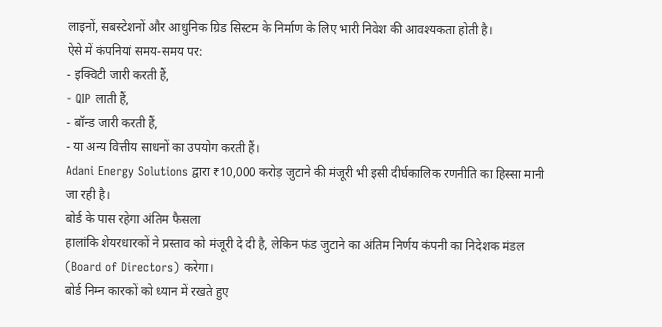लाइनों, सबस्टेशनों और आधुनिक ग्रिड सिस्टम के निर्माण के लिए भारी निवेश की आवश्यकता होती है।
ऐसे में कंपनियां समय-समय पर:
- इक्विटी जारी करती हैं,
- QIP लाती हैं,
- बॉन्ड जारी करती हैं,
- या अन्य वित्तीय साधनों का उपयोग करती हैं।
Adani Energy Solutions द्वारा ₹10,000 करोड़ जुटाने की मंजूरी भी इसी दीर्घकालिक रणनीति का हिस्सा मानी जा रही है।
बोर्ड के पास रहेगा अंतिम फैसला
हालांकि शेयरधारकों ने प्रस्ताव को मंजूरी दे दी है, लेकिन फंड जुटाने का अंतिम निर्णय कंपनी का निदेशक मंडल (Board of Directors) करेगा।
बोर्ड निम्न कारकों को ध्यान में रखते हुए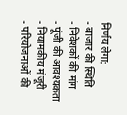निर्णय लेगा:
- बाजार की स्थिति
- निवेशकों की मांग
- पूंजी की आवश्यकता
- नियामकीय मंजूरी
- परियोजनाओं की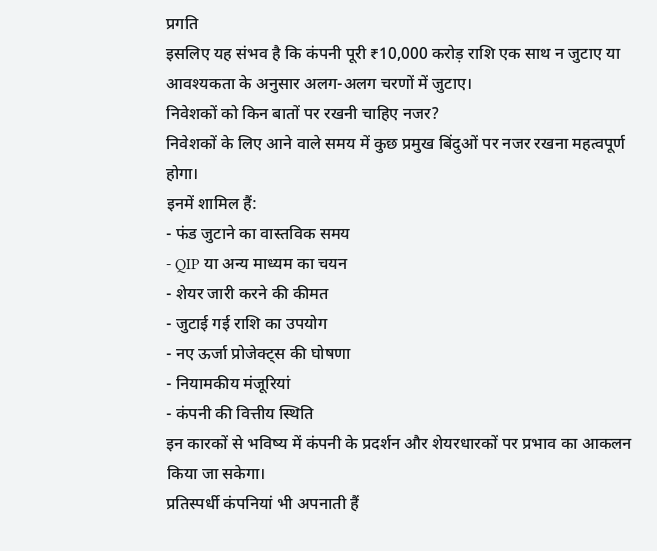प्रगति
इसलिए यह संभव है कि कंपनी पूरी ₹10,000 करोड़ राशि एक साथ न जुटाए या आवश्यकता के अनुसार अलग-अलग चरणों में जुटाए।
निवेशकों को किन बातों पर रखनी चाहिए नजर?
निवेशकों के लिए आने वाले समय में कुछ प्रमुख बिंदुओं पर नजर रखना महत्वपूर्ण होगा।
इनमें शामिल हैं:
- फंड जुटाने का वास्तविक समय
- QIP या अन्य माध्यम का चयन
- शेयर जारी करने की कीमत
- जुटाई गई राशि का उपयोग
- नए ऊर्जा प्रोजेक्ट्स की घोषणा
- नियामकीय मंजूरियां
- कंपनी की वित्तीय स्थिति
इन कारकों से भविष्य में कंपनी के प्रदर्शन और शेयरधारकों पर प्रभाव का आकलन किया जा सकेगा।
प्रतिस्पर्धी कंपनियां भी अपनाती हैं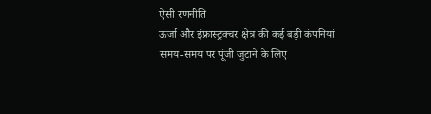ऐसी रणनीति
ऊर्जा और इंफ्रास्ट्रक्चर क्षेत्र की कई बड़ी कंपनियां समय-समय पर पूंजी जुटाने के लिए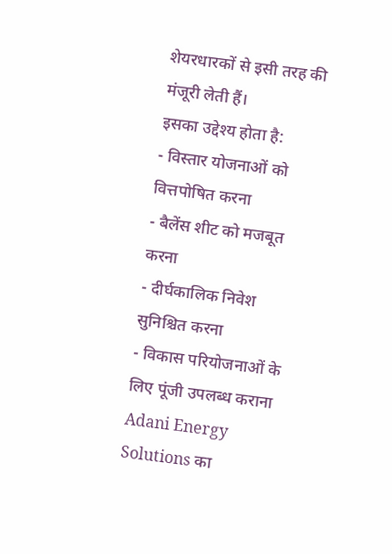शेयरधारकों से इसी तरह की मंजूरी लेती हैं।
इसका उद्देश्य होता है:
- विस्तार योजनाओं को वित्तपोषित करना
- बैलेंस शीट को मजबूत करना
- दीर्घकालिक निवेश सुनिश्चित करना
- विकास परियोजनाओं के लिए पूंजी उपलब्ध कराना
Adani Energy Solutions का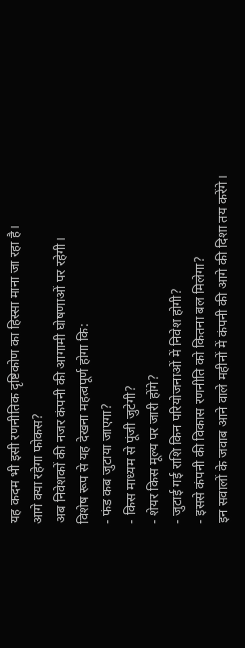यह कदम भी इसी रणनीतिक दृष्टिकोण का हिस्सा माना जा रहा है।
आगे क्या रहेगा फोकस?
अब निवेशकों की नजर कंपनी की आगामी घोषणाओं पर रहेगी।
विशेष रूप से यह देखना महत्वपूर्ण होगा कि:
- फंड कब जुटाया जाएगा?
- किस माध्यम से पूंजी जुटेगी?
- शेयर किस मूल्य पर जारी होंगे?
- जुटाई गई राशि किन परियोजनाओं में निवेश होगी?
- इससे कंपनी की विकास रणनीति को कितना बल मिलेगा?
इन सवालों के जवाब आने वाले महीनों में कंपनी की आगे की दिशा तय करेंगे।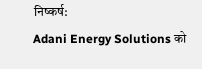निष्कर्ष:
Adani Energy Solutions को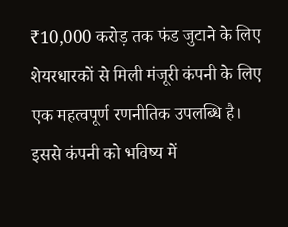₹10,000 करोड़ तक फंड जुटाने के लिए शेयरधारकों से मिली मंजूरी कंपनी के लिए एक महत्वपूर्ण रणनीतिक उपलब्धि है। इससे कंपनी को भविष्य में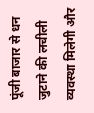पूंजी बाजार से धन जुटाने की लचीली व्यवस्था मिलेगी और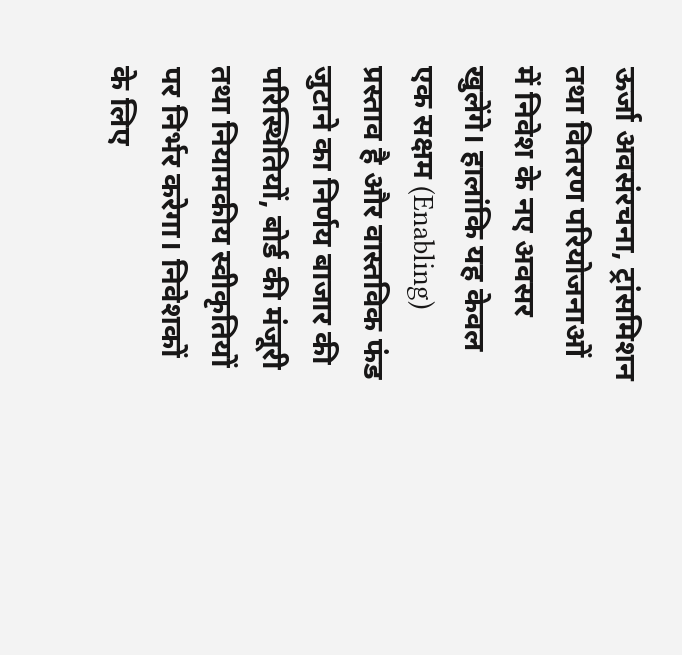ऊर्जा अवसंरचना, ट्रांसमिशन तथा वितरण परियोजनाओं में निवेश के नए अवसर खुलेंगे। हालांकि यह केवल एक सक्षम (Enabling) प्रस्ताव है और वास्तविक फंड जुटाने का निर्णय बाजार की परिस्थितियों, बोर्ड की मंजूरी तथा नियामकीय स्वीकृतियों पर निर्भर करेगा। निवेशकों के लिए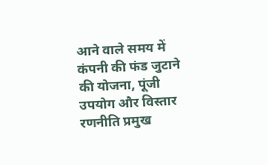आने वाले समय में कंपनी की फंड जुटाने की योजना, पूंजी उपयोग और विस्तार रणनीति प्रमुख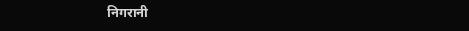निगरानी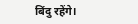बिंदु रहेंगे।